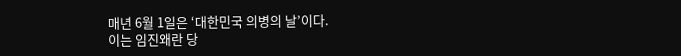매년 6월 1일은 ‘대한민국 의병의 날’이다.
이는 임진왜란 당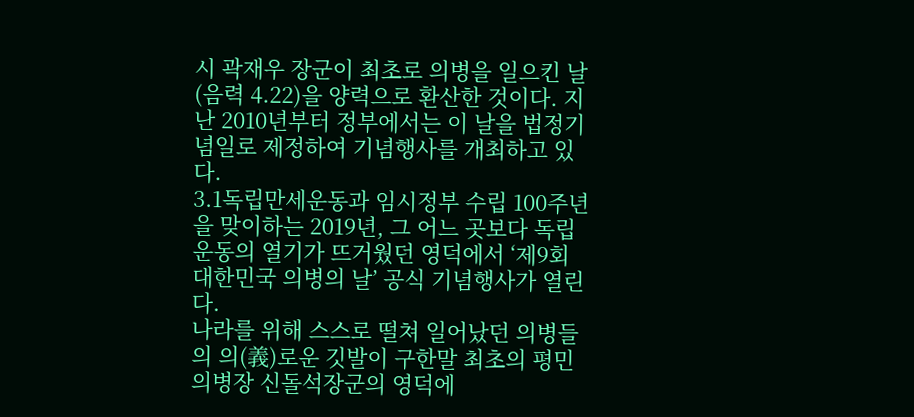시 곽재우 장군이 최초로 의병을 일으킨 날(음력 4.22)을 양력으로 환산한 것이다. 지난 2010년부터 정부에서는 이 날을 법정기념일로 제정하여 기념행사를 개최하고 있다.
3.1독립만세운동과 임시정부 수립 100주년을 맞이하는 2019년, 그 어느 곳보다 독립운동의 열기가 뜨거웠던 영덕에서 ‘제9회 대한민국 의병의 날’ 공식 기념행사가 열린다.
나라를 위해 스스로 떨쳐 일어났던 의병들의 의(義)로운 깃발이 구한말 최초의 평민 의병장 신돌석장군의 영덕에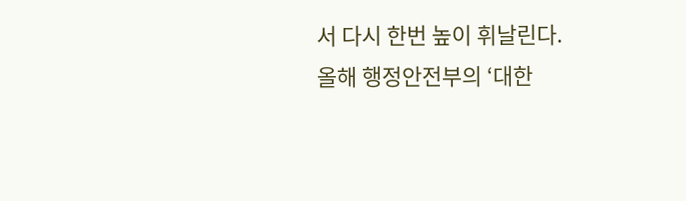서 다시 한번 높이 휘날린다.
올해 행정안전부의 ‘대한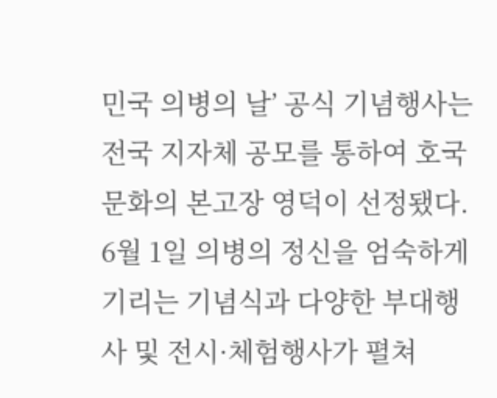민국 의병의 날’ 공식 기념행사는 전국 지자체 공모를 통하여 호국문화의 본고장 영덕이 선정됐다. 6월 1일 의병의 정신을 엄숙하게 기리는 기념식과 다양한 부대행사 및 전시·체험행사가 펼쳐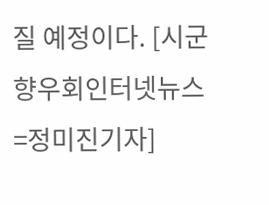질 예정이다. [시군향우회인터넷뉴스=정미진기자]